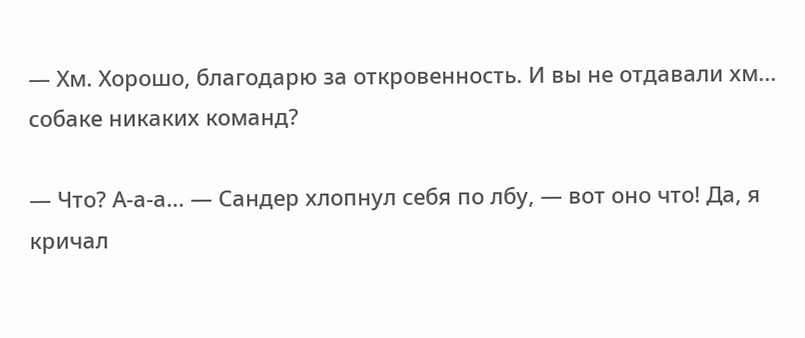— Хм. Хорошо, благодарю за откровенность. И вы не отдавали хм... собаке никаких команд?

— Что? А-а-а... — Сандер хлопнул себя по лбу, — вот оно что! Да, я кричал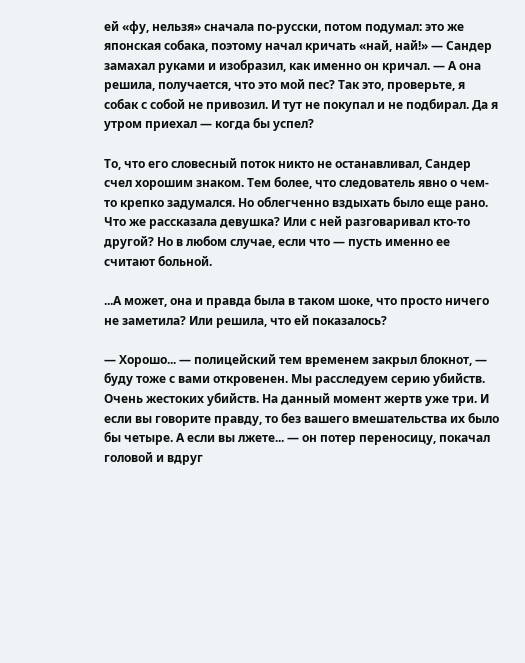ей «фу, нельзя» сначала по-русски, потом подумал: это же японская собака, поэтому начал кричать «най, най!» — Сандер замахал руками и изобразил, как именно он кричал. — А она решила, получается, что это мой пес? Так это, проверьте, я собак с собой не привозил. И тут не покупал и не подбирал. Да я утром приехал — когда бы успел?

То, что его словесный поток никто не останавливал, Сандер счел хорошим знаком. Тем более, что следователь явно о чем-то крепко задумался. Но облегченно вздыхать было еще рано. Что же рассказала девушка? Или с ней разговаривал кто-то другой? Но в любом случае, если что — пусть именно ее считают больной.

...А может, она и правда была в таком шоке, что просто ничего не заметила? Или решила, что ей показалось?

— Хорошо... — полицейский тем временем закрыл блокнот, — буду тоже с вами откровенен. Мы расследуем серию убийств. Очень жестоких убийств. На данный момент жертв уже три. И если вы говорите правду, то без вашего вмешательства их было бы четыре. А если вы лжете... — он потер переносицу, покачал головой и вдруг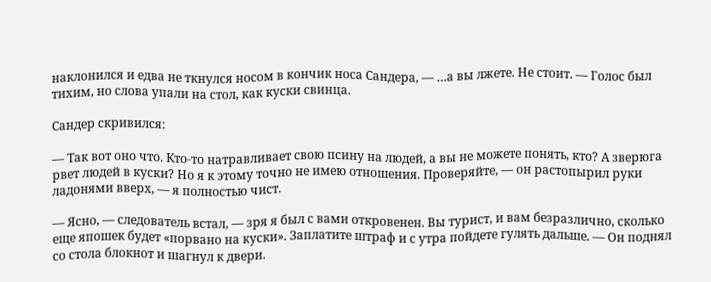наклонился и едва не ткнулся носом в кончик носа Сандера, — …а вы лжете. Не стоит. — Голос был тихим, но слова упали на стол, как куски свинца.

Сандер скривился:

— Так вот оно что. Кто-то натравливает свою псину на людей, а вы не можете понять, кто? А зверюга рвет людей в куски? Но я к этому точно не имею отношения. Проверяйте, — он растопырил руки ладонями вверх, — я полностью чист.

— Ясно, — следователь встал, — зря я был с вами откровенен. Вы турист, и вам безразлично, сколько еще япошек будет «порвано на куски». Заплатите штраф и с утра пойдете гулять дальше. — Он поднял со стола блокнот и шагнул к двери.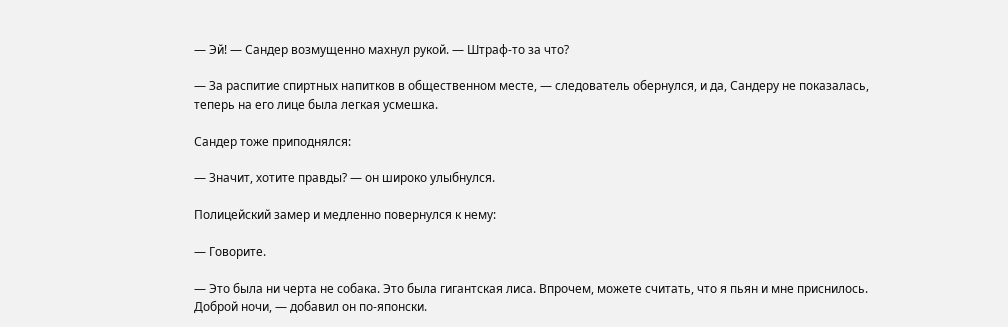— Эй! — Сандер возмущенно махнул рукой. — Штраф-то за что?

— За распитие спиртных напитков в общественном месте, — следователь обернулся, и да, Сандеру не показалась, теперь на его лице была легкая усмешка.

Сандер тоже приподнялся:

— Значит, хотите правды? — он широко улыбнулся.

Полицейский замер и медленно повернулся к нему:

— Говорите.

— Это была ни черта не собака. Это была гигантская лиса. Впрочем, можете считать, что я пьян и мне приснилось. Доброй ночи, — добавил он по-японски.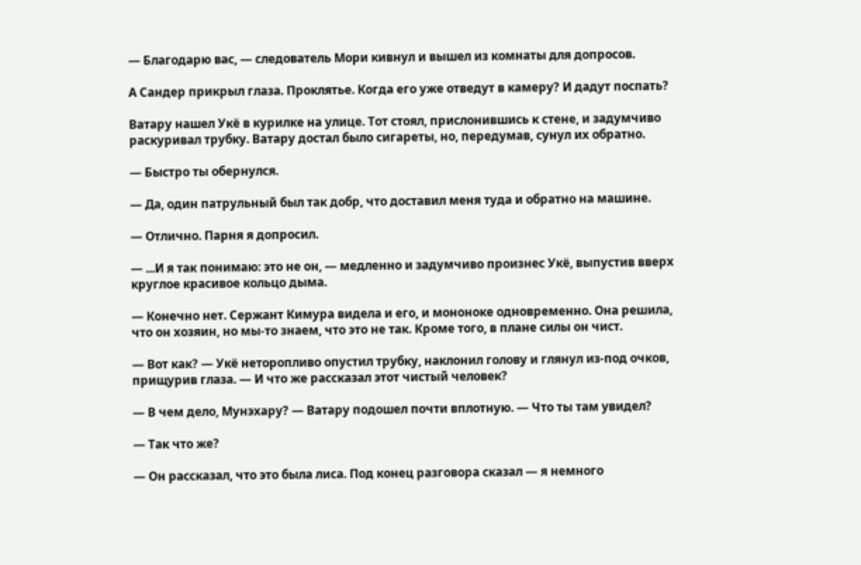— Благодарю вас, — следователь Мори кивнул и вышел из комнаты для допросов.

А Сандер прикрыл глаза. Проклятье. Когда его уже отведут в камеру? И дадут поспать?

Ватару нашел Укё в курилке на улице. Тот стоял, прислонившись к стене, и задумчиво раскуривал трубку. Ватару достал было сигареты, но, передумав, сунул их обратно.

— Быстро ты обернулся.

— Да, один патрульный был так добр, что доставил меня туда и обратно на машине.

— Отлично. Парня я допросил.

— ...И я так понимаю: это не он, — медленно и задумчиво произнес Укё, выпустив вверх круглое красивое кольцо дыма.

— Конечно нет. Сержант Кимура видела и его, и мононоке одновременно. Она решила, что он хозяин, но мы-то знаем, что это не так. Кроме того, в плане силы он чист.

— Вот как? — Укё неторопливо опустил трубку, наклонил голову и глянул из-под очков, прищурив глаза. — И что же рассказал этот чистый человек?

— В чем дело, Мунэхару? — Ватару подошел почти вплотную. — Что ты там увидел?

— Так что же?

— Он рассказал, что это была лиса. Под конец разговора сказал — я немного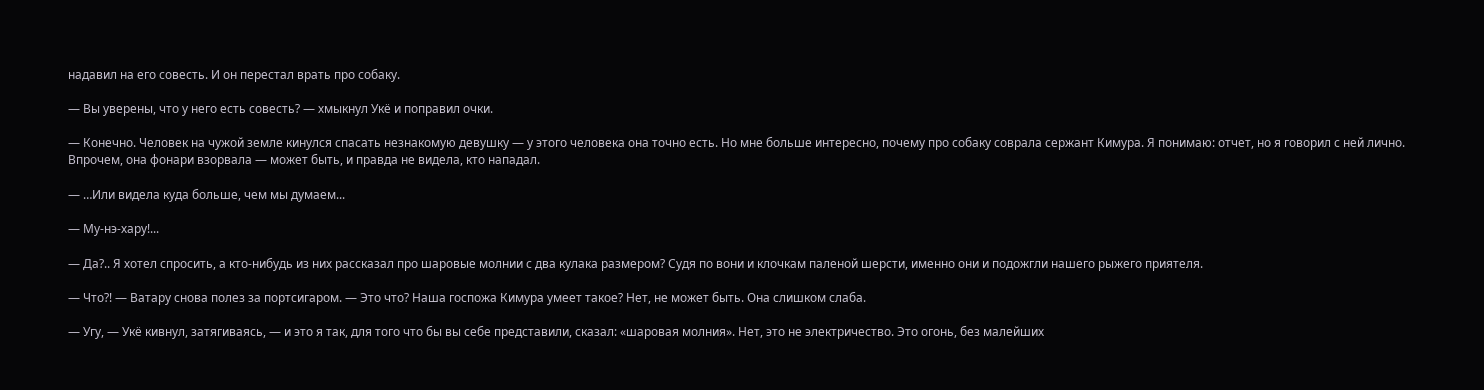надавил на его совесть. И он перестал врать про собаку.

— Вы уверены, что у него есть совесть? — хмыкнул Укё и поправил очки.

— Конечно. Человек на чужой земле кинулся спасать незнакомую девушку — у этого человека она точно есть. Но мне больше интересно, почему про собаку соврала сержант Кимура. Я понимаю: отчет, но я говорил с ней лично. Впрочем, она фонари взорвала — может быть, и правда не видела, кто нападал.

— …Или видела куда больше, чем мы думаем...

— Му-нэ-хару!...

— Да?.. Я хотел спросить, а кто-нибудь из них рассказал про шаровые молнии с два кулака размером? Судя по вони и клочкам паленой шерсти, именно они и подожгли нашего рыжего приятеля.

— Что?! — Ватару снова полез за портсигаром. — Это что? Наша госпожа Кимура умеет такое? Нет, не может быть. Она слишком слаба.

— Угу, — Укё кивнул, затягиваясь, — и это я так, для того что бы вы себе представили, сказал: «шаровая молния». Нет, это не электричество. Это огонь, без малейших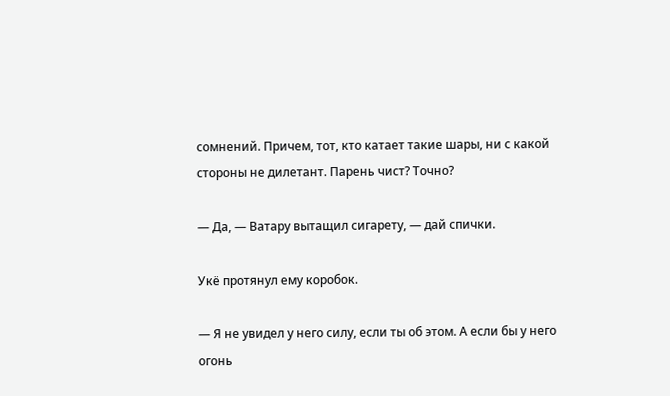сомнений. Причем, тот, кто катает такие шары, ни с какой стороны не дилетант. Парень чист? Точно?

— Да, — Ватару вытащил сигарету, — дай спички.

Укё протянул ему коробок.

— Я не увидел у него силу, если ты об этом. А если бы у него огонь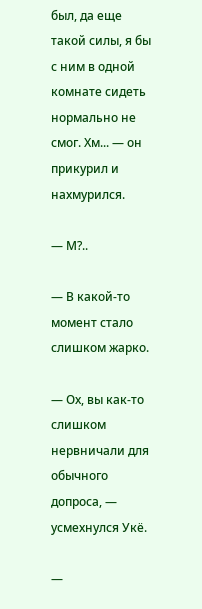был, да еще такой силы, я бы с ним в одной комнате сидеть нормально не смог. Хм... — он прикурил и нахмурился.

— М?..

— В какой-то момент стало слишком жарко.

— Ох, вы как-то слишком нервничали для обычного допроса, — усмехнулся Укё.

—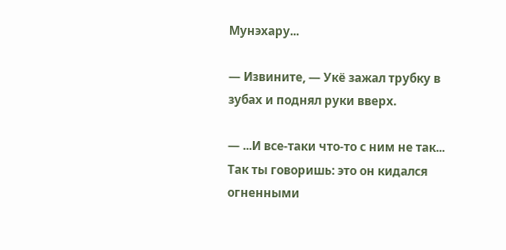Мунэхару...

— Извините, — Укё зажал трубку в зубах и поднял руки вверх.

— ...И все-таки что-то с ним не так... Так ты говоришь: это он кидался огненными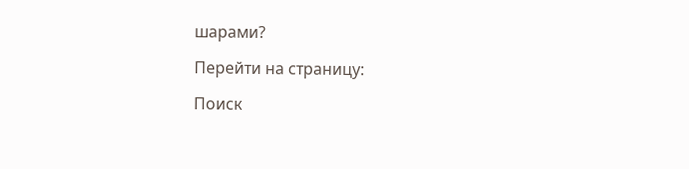шарами?

Перейти на страницу:

Поиск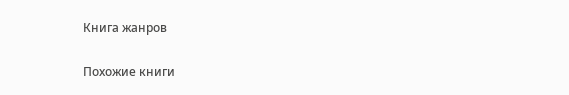Книга жанров

Похожие книги